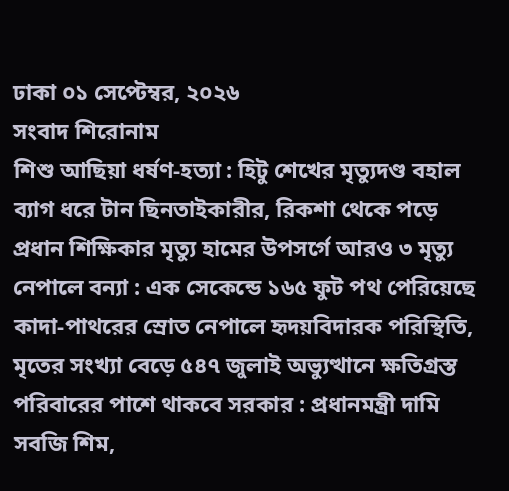ঢাকা ০১ সেপ্টেম্বর, ২০২৬
সংবাদ শিরোনাম
শিশু আছিয়া ধর্ষণ-হত্যা : হিটু শেখের মৃত্যুদণ্ড বহাল ব্যাগ ধরে টান ছিনতাইকারীর, রিকশা থেকে পড়ে প্রধান শিক্ষিকার মৃত্যু হামের উপসর্গে আরও ৩ মৃত্যু নেপালে বন্যা : এক সেকেন্ডে ১৬৫ ফুট পথ পেরিয়েছে কাদা-পাথরের স্রোত নেপালে হৃদয়বিদারক পরিস্থিতি, মৃতের সংখ্যা বেড়ে ৫৪৭ জুলাই অভ্যুত্থানে ক্ষতিগ্রস্ত পরিবারের পাশে থাকবে সরকার : প্রধানমন্ত্রী দামি সবজি শিম,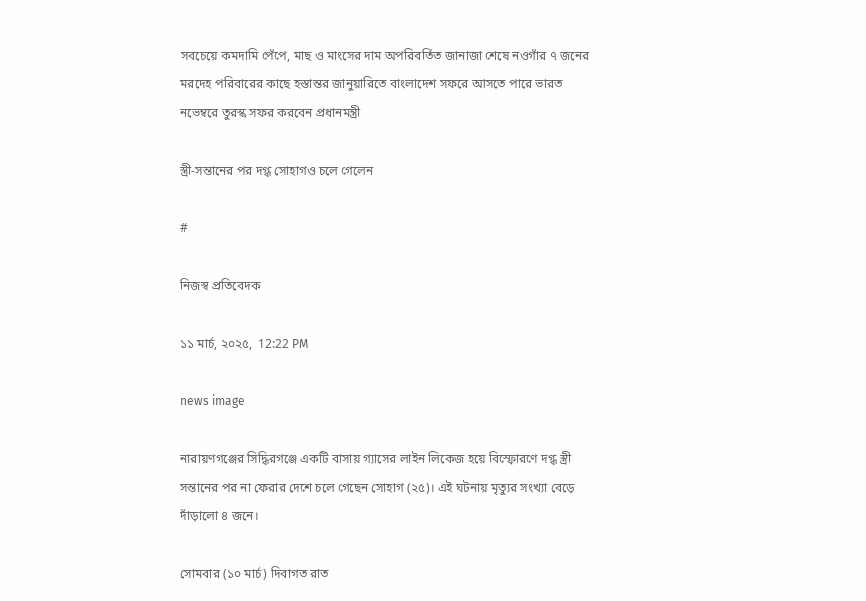সবচেয়ে কমদামি পেঁপে, মাছ ও মাংসের দাম অপরিবর্তিত জানাজা শেষে নওগাঁর ৭ জনের মরদেহ পরিবারের কাছে হস্তান্তর জানুয়ারিতে বাংলাদেশ সফরে আসতে পারে ভারত নভেম্বরে তুরস্ক সফর করবেন প্রধানমন্ত্রী

স্ত্রী-সন্তানের পর দগ্ধ সোহাগও চলে গেলেন

#

নিজস্ব প্রতিবেদক

১১ মার্চ, ২০২৫,  12:22 PM

news image

নারায়ণগঞ্জের সিদ্ধিরগঞ্জে একটি বাসায় গ্যাসের লাইন লিকেজ হয়ে বিস্ফোরণে দগ্ধ স্ত্রী সন্তানের পর না ফেরার দেশে চলে গেছেন সোহাগ (২৫)। এই ঘটনায় মৃত্যুর সংখ্যা বেড়ে দাঁড়ালো ৪ জনে।

সোমবার (১০ মার্চ) দিবাগত রাত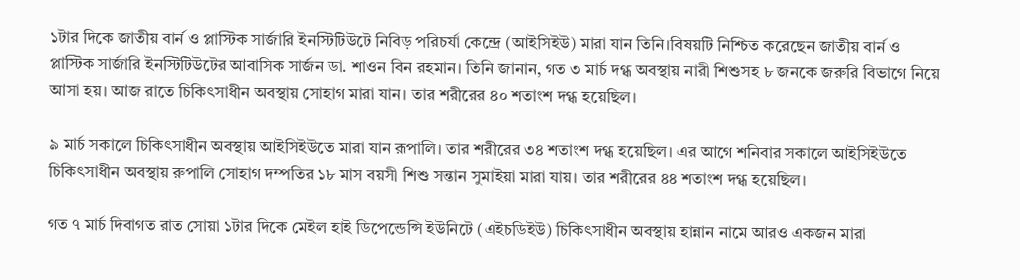১টার দিকে জাতীয় বার্ন ও প্লাস্টিক সার্জারি ইনস্টিটিউটে নিবিড় পরিচর্যা কেন্দ্রে (আইসিইউ) মারা যান তিনি।বিষয়টি নিশ্চিত করেছেন জাতীয় বার্ন ও প্লাস্টিক সার্জারি ইনস্টিটিউটের আবাসিক সার্জন ডা. শাওন বিন রহমান। তিনি জানান, গত ৩ মার্চ দগ্ধ অবস্থায় নারী শিশুসহ ৮ জনকে জরুরি বিভাগে নিয়ে আসা হয়। আজ রাতে চিকিৎসাধীন অবস্থায় সোহাগ মারা যান। তার শরীরের ৪০ শতাংশ দগ্ধ হয়েছিল।

৯ মার্চ সকালে চিকিৎসাধীন অবস্থায় আইসিইউতে মারা যান রূপালি। তার শরীরের ৩৪ শতাংশ দগ্ধ হয়েছিল। এর আগে শনিবার সকালে আইসিইউতে চিকিৎসাধীন অবস্থায় রুপালি সোহাগ দম্পতির ১৮ মাস বয়সী শিশু সন্তান সুমাইয়া মারা যায়। তার শরীরের ৪৪ শতাংশ দগ্ধ হয়েছিল।

গত ৭ মার্চ দিবাগত রাত সোয়া ১টার দিকে মেইল হাই ডিপেন্ডেন্সি ইউনিটে (এইচডিইউ) চিকিৎসাধীন অবস্থায় হান্নান নামে আরও একজন মারা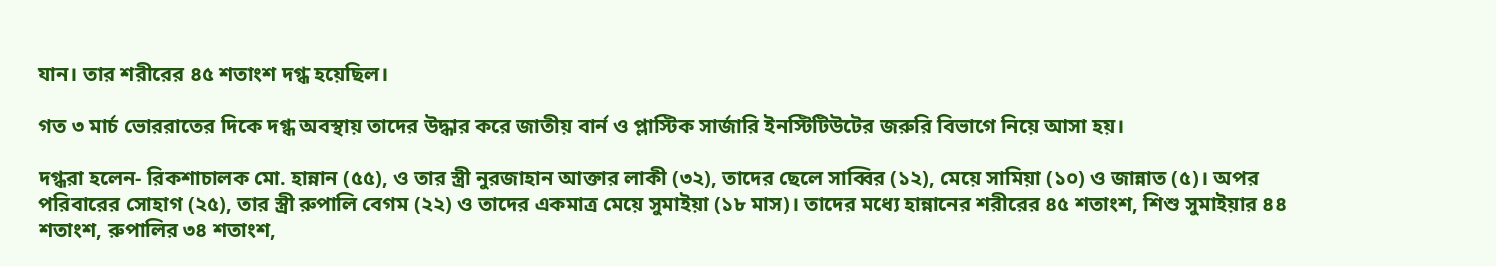যান। তার শরীরের ৪৫ শতাংশ দগ্ধ হয়েছিল।

গত ৩ মার্চ ভোররাতের দিকে দগ্ধ অবস্থায় তাদের উদ্ধার করে জাতীয় বার্ন ও প্লাস্টিক সার্জারি ইনস্টিটিউটের জরুরি বিভাগে নিয়ে আসা হয়।

দগ্ধরা হলেন- রিকশাচালক মো. হান্নান (৫৫), ও তার স্ত্রী নুরজাহান আক্তার লাকী (৩২), তাদের ছেলে সাব্বির (১২), মেয়ে সামিয়া (১০) ও জান্নাত (৫)। অপর পরিবারের সোহাগ (২৫), তার স্ত্রী রুপালি বেগম (২২) ও তাদের একমাত্র মেয়ে সুমাইয়া (১৮ মাস)। তাদের মধ্যে হান্নানের শরীরের ৪৫ শতাংশ, শিশু সুমাইয়ার ৪৪ শতাংশ, রুপালির ৩৪ শতাংশ,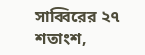সাব্বিরের ২৭ শতাংশ,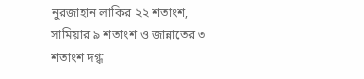নুরজাহান লাকির ২২ শতাংশ, সামিয়ার ৯ শতাংশ ও জান্নাতের ৩ শতাংশ দগ্ধ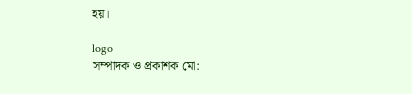হয়।

logo
সম্পাদক ও প্রকাশক মো: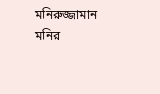মনিরুজ্জামান মনির